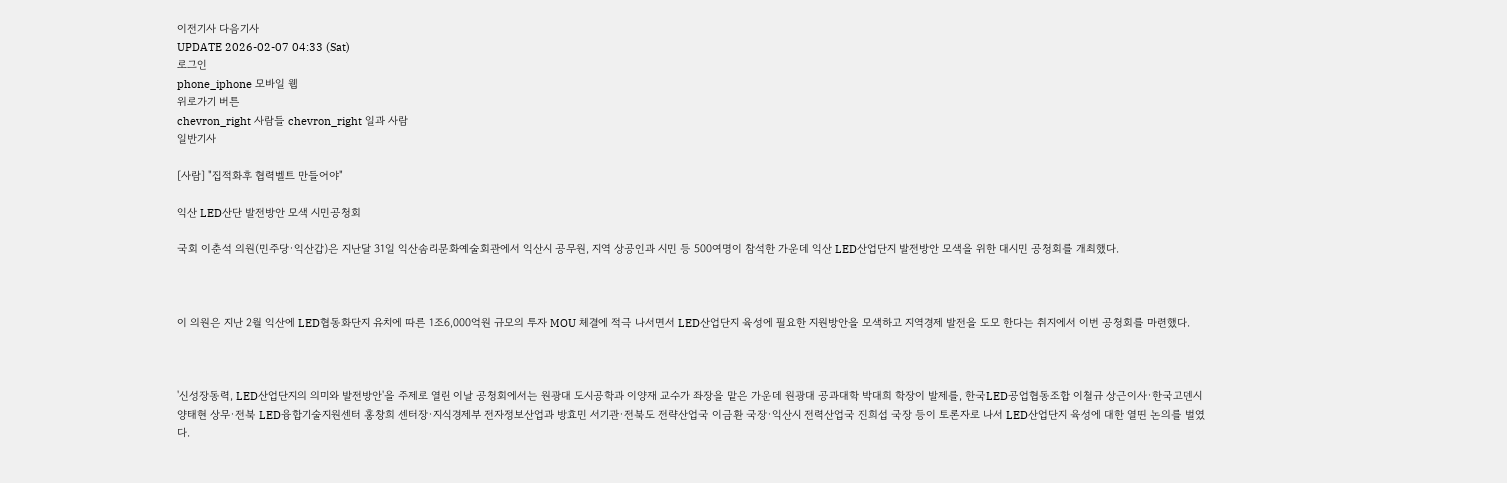이전기사 다음기사
UPDATE 2026-02-07 04:33 (Sat)
로그인
phone_iphone 모바일 웹
위로가기 버튼
chevron_right 사람들 chevron_right 일과 사람
일반기사

[사람] "집적화후 협력벨트 만들어야"

익산 LED산단 발전방안 모색 시민공청회

국회 이춘석 의원(민주당·익산갑)은 지난달 31일 익산솜리문화예술회관에서 익산시 공무원, 지역 상공인과 시민 등 500여명이 참석한 가운데 익산 LED산업단지 발전방안 모색을 위한 대시민 공청회를 개최했다.



이 의원은 지난 2월 익산에 LED협동화단지 유치에 따른 1조6,000억원 규모의 투자 MOU 체결에 적극 나서면서 LED산업단지 육성에 필요한 지원방안을 모색하고 지역경제 발전을 도모 한다는 취지에서 이번 공청회를 마련했다.



'신성장동력, LED산업단지의 의미와 발전방안'을 주제로 열린 이날 공청회에서는 원광대 도시공학과 이양재 교수가 좌장을 맡은 가운데 원광대 공과대학 박대희 학장이 발제를, 한국LED공업협동조합 이철규 상근이사·한국고덴시 양태현 상무·전북 LED융합기술지원센터 홍창희 센터장·지식경제부 전자정보산업과 방효민 서기관·전북도 전략산업국 이금환 국장·익산시 전력산업국 진희섭 국장 등이 토론자로 나서 LED산업단지 육성에 대한 열띤 논의를 벌였다.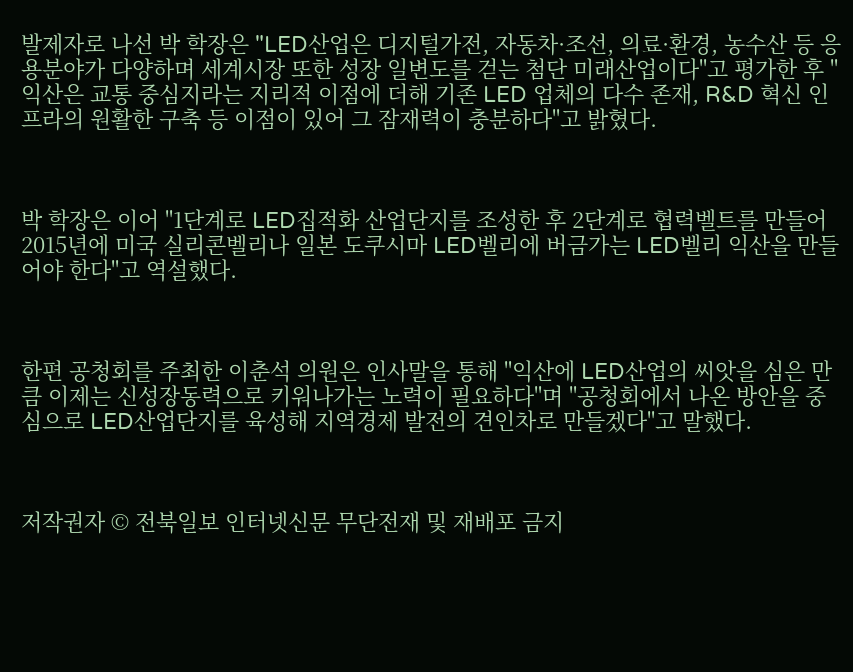발제자로 나선 박 학장은 "LED산업은 디지털가전, 자동차·조선, 의료·환경, 농수산 등 응용분야가 다양하며 세계시장 또한 성장 일변도를 걷는 첨단 미래산업이다"고 평가한 후 "익산은 교통 중심지라는 지리적 이점에 더해 기존 LED 업체의 다수 존재, R&D 혁신 인프라의 원활한 구축 등 이점이 있어 그 잠재력이 충분하다"고 밝혔다.



박 학장은 이어 "1단계로 LED집적화 산업단지를 조성한 후 2단계로 협력벨트를 만들어 2015년에 미국 실리콘벨리나 일본 도쿠시마 LED벨리에 버금가는 LED벨리 익산을 만들어야 한다"고 역설했다.



한편 공청회를 주최한 이춘석 의원은 인사말을 통해 "익산에 LED산업의 씨앗을 심은 만큼 이제는 신성장동력으로 키워나가는 노력이 필요하다"며 "공청회에서 나온 방안을 중심으로 LED산업단지를 육성해 지역경제 발전의 견인차로 만들겠다"고 말했다.



저작권자 © 전북일보 인터넷신문 무단전재 및 재배포 금지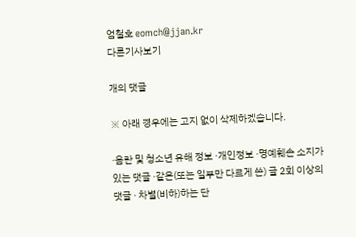엄철호 eomch@jjan.kr
다른기사보기

개의 댓글

※ 아래 경우에는 고지 없이 삭제하겠습니다.

·음란 및 청소년 유해 정보 ·개인정보 ·명예훼손 소지가 있는 댓글 ·같은(또는 일부만 다르게 쓴) 글 2회 이상의 댓글 · 차별(비하)하는 단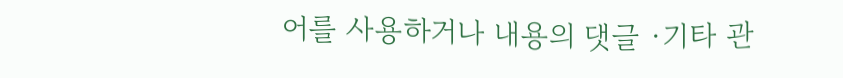어를 사용하거나 내용의 댓글 ·기타 관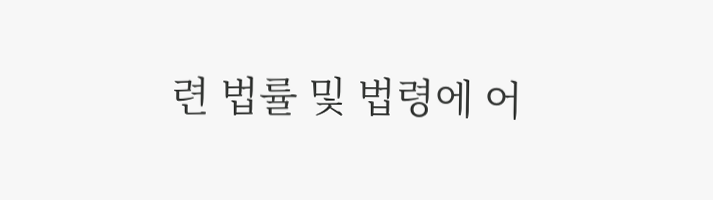련 법률 및 법령에 어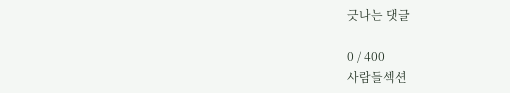긋나는 댓글

0 / 400
사람들섹션